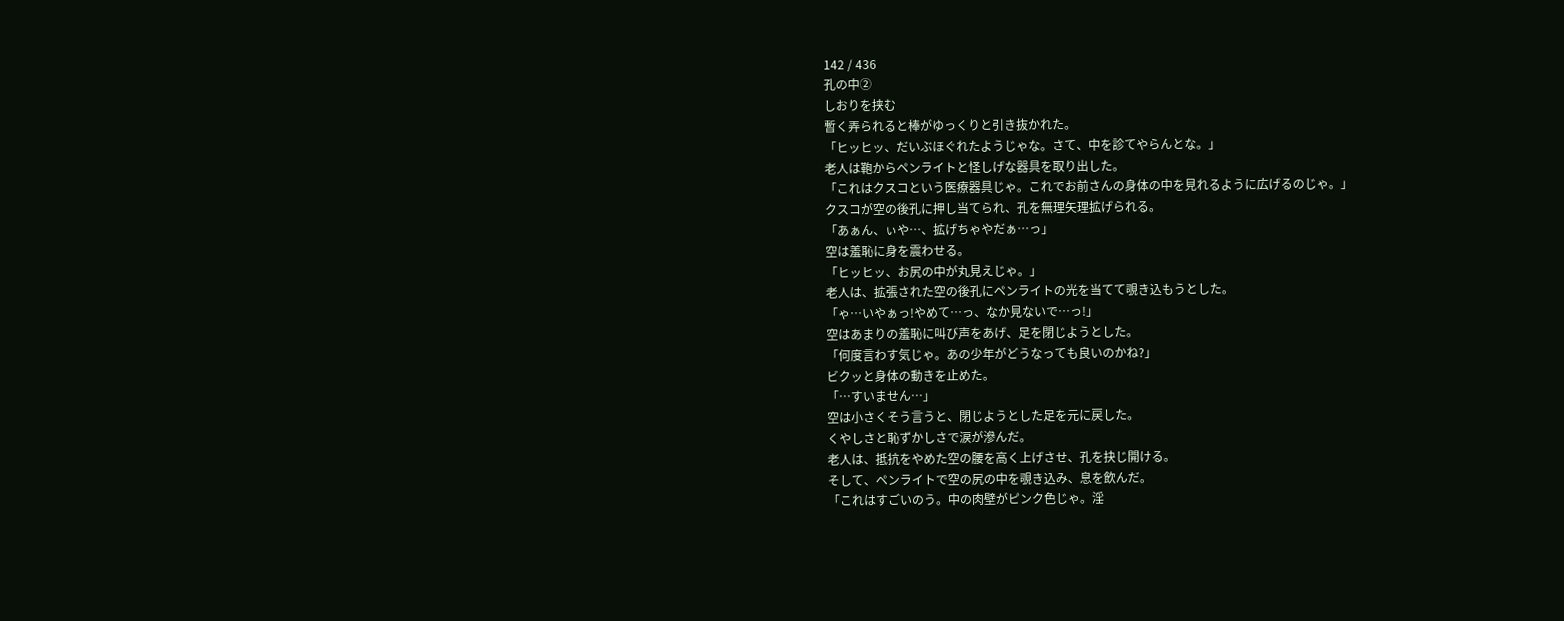142 / 436
孔の中②
しおりを挟む
暫く弄られると棒がゆっくりと引き抜かれた。
「ヒッヒッ、だいぶほぐれたようじゃな。さて、中を診てやらんとな。」
老人は鞄からペンライトと怪しげな器具を取り出した。
「これはクスコという医療器具じゃ。これでお前さんの身体の中を見れるように広げるのじゃ。」
クスコが空の後孔に押し当てられ、孔を無理矢理拡げられる。
「あぁん、ぃや…、拡げちゃやだぁ…っ」
空は羞恥に身を震わせる。
「ヒッヒッ、お尻の中が丸見えじゃ。」
老人は、拡張された空の後孔にペンライトの光を当てて覗き込もうとした。
「ゃ…いやぁっ!やめて…っ、なか見ないで…っ!」
空はあまりの羞恥に叫び声をあげ、足を閉じようとした。
「何度言わす気じゃ。あの少年がどうなっても良いのかね?」
ビクッと身体の動きを止めた。
「…すいません…」
空は小さくそう言うと、閉じようとした足を元に戻した。
くやしさと恥ずかしさで涙が滲んだ。
老人は、抵抗をやめた空の腰を高く上げさせ、孔を抉じ開ける。
そして、ペンライトで空の尻の中を覗き込み、息を飲んだ。
「これはすごいのう。中の肉壁がピンク色じゃ。淫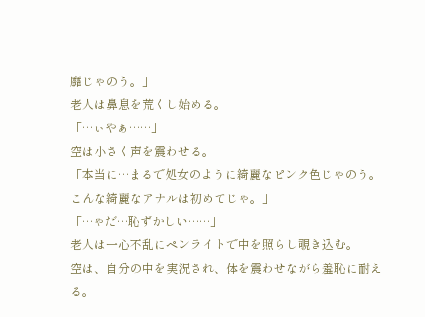靡じゃのう。」
老人は鼻息を荒くし始める。
「…ぃやぁ……」
空は小さく声を震わせる。
「本当に…まるで処女のように綺麗なピンク色じゃのう。こんな綺麗なアナルは初めてじゃ。」
「…ゃだ…恥ずかしい……」
老人は一心不乱にペンライトで中を照らし覗き込む。
空は、自分の中を実況され、体を震わせながら羞恥に耐える。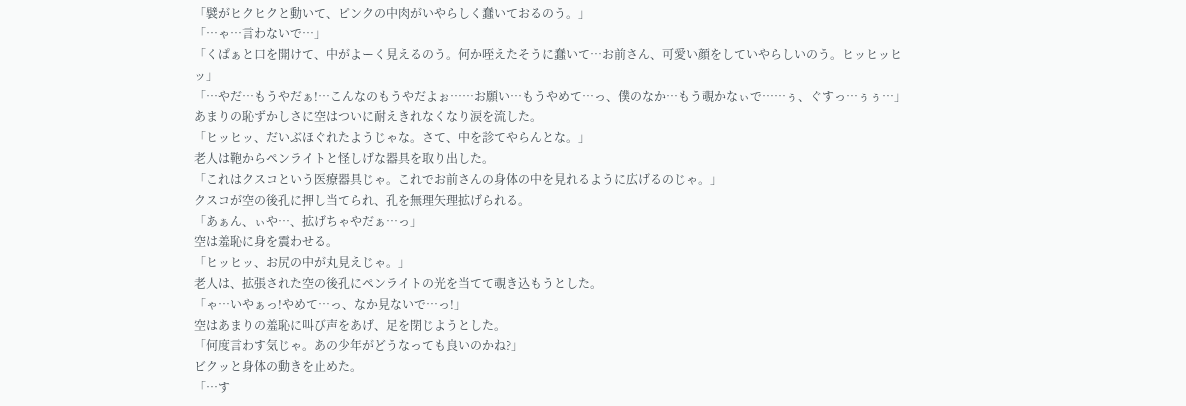「襞がヒクヒクと動いて、ピンクの中肉がいやらしく蠢いておるのう。」
「…ゃ…言わないで…」
「くぱぁと口を開けて、中がよーく見えるのう。何か咥えたそうに蠢いて…お前さん、可愛い顔をしていやらしいのう。ヒッヒッヒッ」
「…やだ…もうやだぁ!…こんなのもうやだよぉ……お願い…もうやめて…っ、僕のなか…もう覗かなぃで……ぅ、ぐすっ…ぅぅ…」
あまりの恥ずかしさに空はついに耐えきれなくなり涙を流した。
「ヒッヒッ、だいぶほぐれたようじゃな。さて、中を診てやらんとな。」
老人は鞄からペンライトと怪しげな器具を取り出した。
「これはクスコという医療器具じゃ。これでお前さんの身体の中を見れるように広げるのじゃ。」
クスコが空の後孔に押し当てられ、孔を無理矢理拡げられる。
「あぁん、ぃや…、拡げちゃやだぁ…っ」
空は羞恥に身を震わせる。
「ヒッヒッ、お尻の中が丸見えじゃ。」
老人は、拡張された空の後孔にペンライトの光を当てて覗き込もうとした。
「ゃ…いやぁっ!やめて…っ、なか見ないで…っ!」
空はあまりの羞恥に叫び声をあげ、足を閉じようとした。
「何度言わす気じゃ。あの少年がどうなっても良いのかね?」
ビクッと身体の動きを止めた。
「…す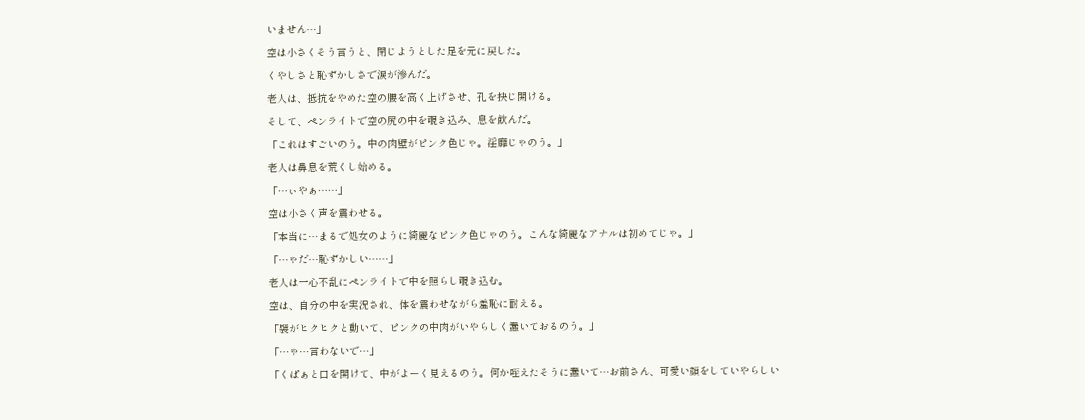いません…」
空は小さくそう言うと、閉じようとした足を元に戻した。
くやしさと恥ずかしさで涙が滲んだ。
老人は、抵抗をやめた空の腰を高く上げさせ、孔を抉じ開ける。
そして、ペンライトで空の尻の中を覗き込み、息を飲んだ。
「これはすごいのう。中の肉壁がピンク色じゃ。淫靡じゃのう。」
老人は鼻息を荒くし始める。
「…ぃやぁ……」
空は小さく声を震わせる。
「本当に…まるで処女のように綺麗なピンク色じゃのう。こんな綺麗なアナルは初めてじゃ。」
「…ゃだ…恥ずかしい……」
老人は一心不乱にペンライトで中を照らし覗き込む。
空は、自分の中を実況され、体を震わせながら羞恥に耐える。
「襞がヒクヒクと動いて、ピンクの中肉がいやらしく蠢いておるのう。」
「…ゃ…言わないで…」
「くぱぁと口を開けて、中がよーく見えるのう。何か咥えたそうに蠢いて…お前さん、可愛い顔をしていやらしい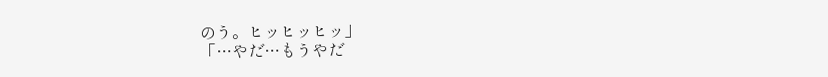のう。ヒッヒッヒッ」
「…やだ…もうやだ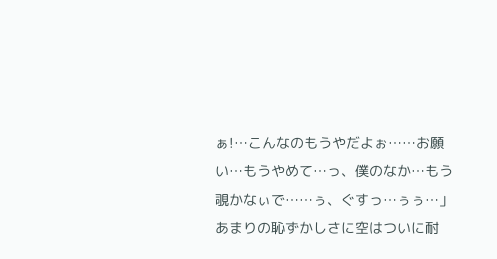ぁ!…こんなのもうやだよぉ……お願い…もうやめて…っ、僕のなか…もう覗かなぃで……ぅ、ぐすっ…ぅぅ…」
あまりの恥ずかしさに空はついに耐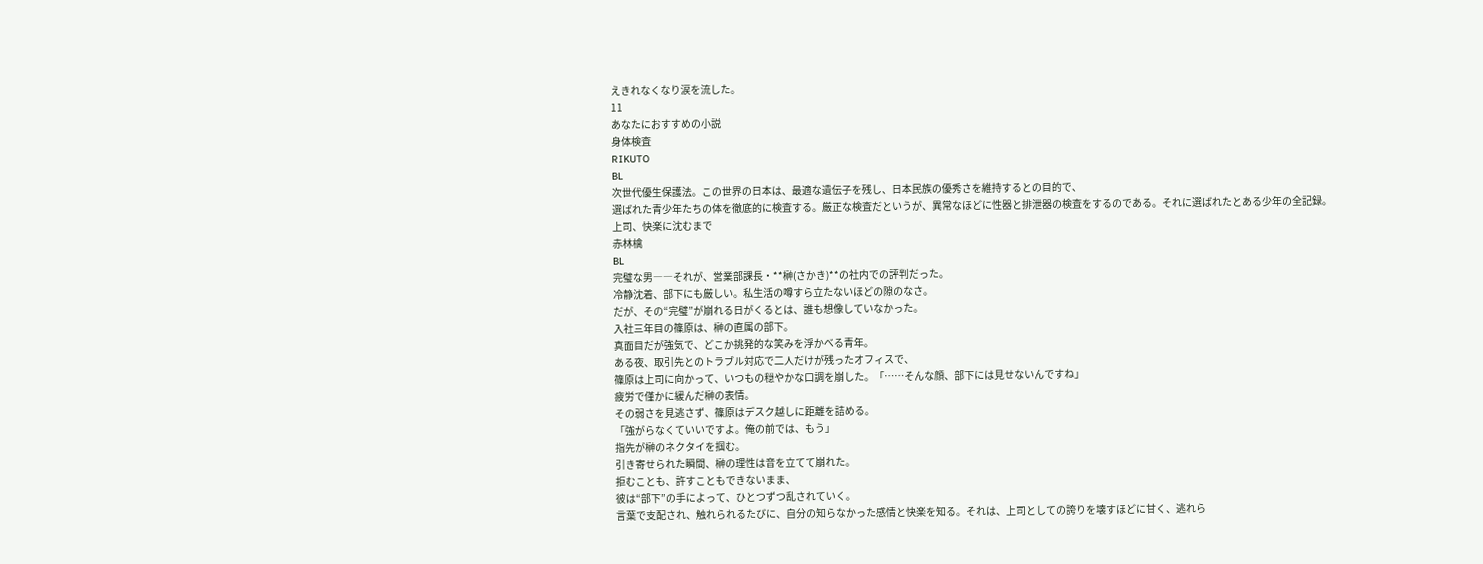えきれなくなり涙を流した。
11
あなたにおすすめの小説
身体検査
RIKUTO
BL
次世代優生保護法。この世界の日本は、最適な遺伝子を残し、日本民族の優秀さを維持するとの目的で、
選ばれた青少年たちの体を徹底的に検査する。厳正な検査だというが、異常なほどに性器と排泄器の検査をするのである。それに選ばれたとある少年の全記録。
上司、快楽に沈むまで
赤林檎
BL
完璧な男――それが、営業部課長・**榊(さかき)**の社内での評判だった。
冷静沈着、部下にも厳しい。私生活の噂すら立たないほどの隙のなさ。
だが、その“完璧”が崩れる日がくるとは、誰も想像していなかった。
入社三年目の篠原は、榊の直属の部下。
真面目だが強気で、どこか挑発的な笑みを浮かべる青年。
ある夜、取引先とのトラブル対応で二人だけが残ったオフィスで、
篠原は上司に向かって、いつもの穏やかな口調を崩した。「……そんな顔、部下には見せないんですね」
疲労で僅かに緩んだ榊の表情。
その弱さを見逃さず、篠原はデスク越しに距離を詰める。
「強がらなくていいですよ。俺の前では、もう」
指先が榊のネクタイを掴む。
引き寄せられた瞬間、榊の理性は音を立てて崩れた。
拒むことも、許すこともできないまま、
彼は“部下”の手によって、ひとつずつ乱されていく。
言葉で支配され、触れられるたびに、自分の知らなかった感情と快楽を知る。それは、上司としての誇りを壊すほどに甘く、逃れら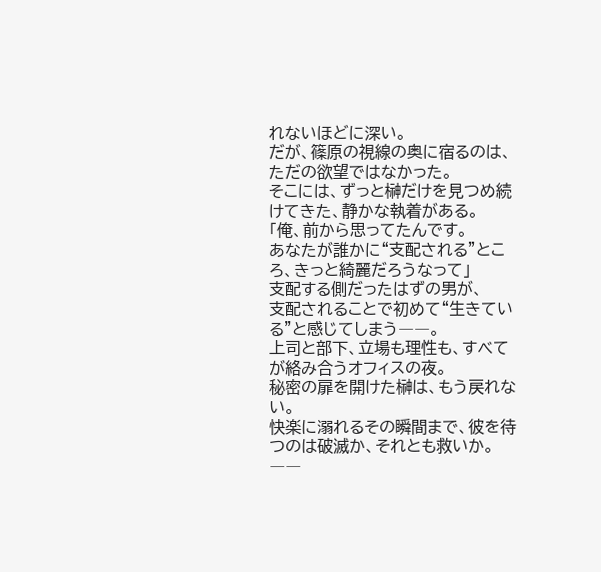れないほどに深い。
だが、篠原の視線の奥に宿るのは、ただの欲望ではなかった。
そこには、ずっと榊だけを見つめ続けてきた、静かな執着がある。
「俺、前から思ってたんです。
あなたが誰かに“支配される”ところ、きっと綺麗だろうなって」
支配する側だったはずの男が、
支配されることで初めて“生きている”と感じてしまう――。
上司と部下、立場も理性も、すべてが絡み合うオフィスの夜。
秘密の扉を開けた榊は、もう戻れない。
快楽に溺れるその瞬間まで、彼を待つのは破滅か、それとも救いか。
――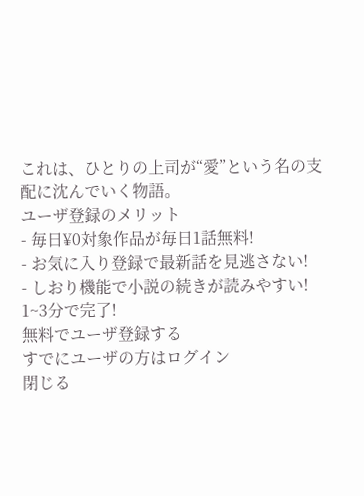これは、ひとりの上司が“愛”という名の支配に沈んでいく物語。
ユーザ登録のメリット
- 毎日¥0対象作品が毎日1話無料!
- お気に入り登録で最新話を見逃さない!
- しおり機能で小説の続きが読みやすい!
1~3分で完了!
無料でユーザ登録する
すでにユーザの方はログイン
閉じる